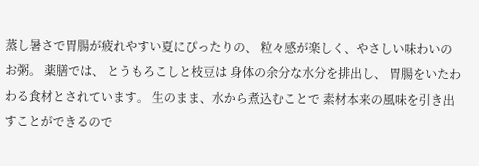蒸し暑さで胃腸が疲れやすい夏にぴったりの、 粒々感が楽しく、やさしい味わいのお粥。 薬膳では、 とうもろこしと枝豆は 身体の余分な水分を排出し、 胃腸をいたわわる食材とされています。 生のまま、水から煮込むことで 素材本来の風味を引き出すことができるので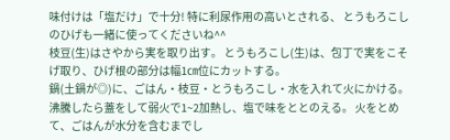味付けは「塩だけ」で十分! 特に利尿作用の高いとされる、 とうもろこしのひげも一緒に使ってくださいね^^
枝豆(生)はさやから実を取り出す。 とうもろこし(生)は、包丁で実をこそげ取り、ひげ根の部分は幅1㎝位にカットする。
鍋(土鍋が◎)に、ごはん・枝豆・とうもろこし・水を入れて火にかける。沸騰したら蓋をして弱火で1~2加熱し、塩で味をととのえる。 火をとめて、ごはんが水分を含むまでし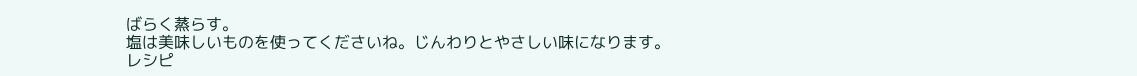ばらく蒸らす。
塩は美味しいものを使ってくださいね。じんわりとやさしい味になります。
レシピ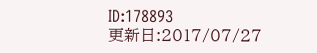ID:178893
更新日:2017/07/27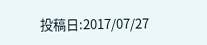投稿日:2017/07/27